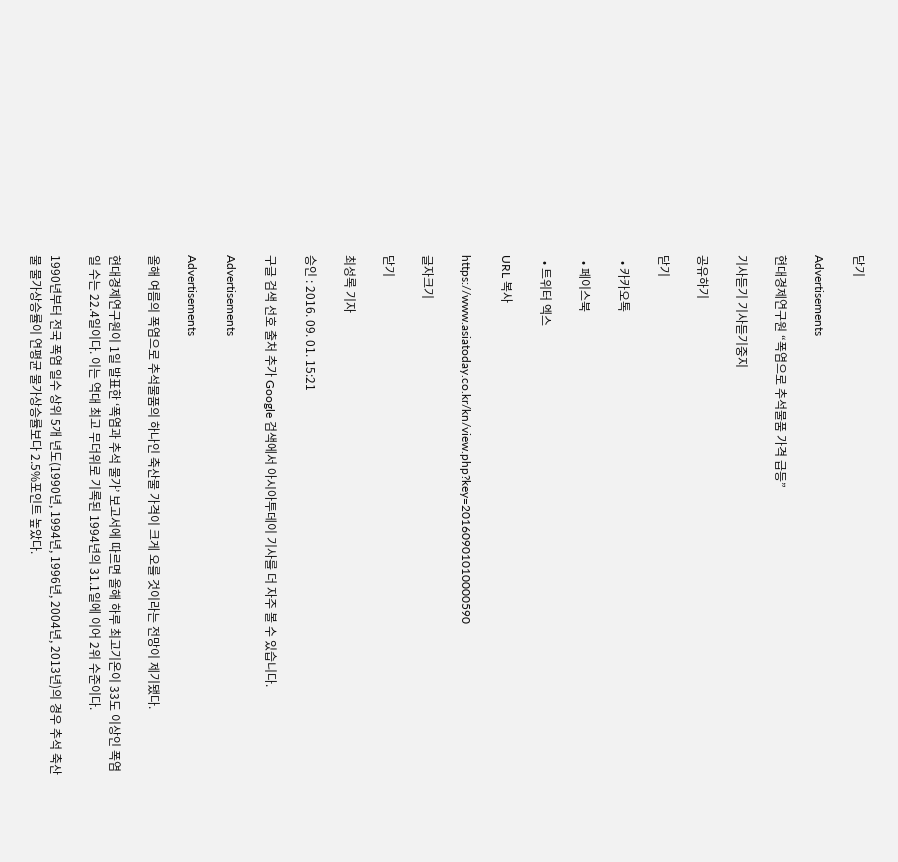닫기

Advertisements

현대경제연구원 “폭염으로 추석물품 가격 급등”

기사듣기 기사듣기중지

공유하기

닫기

  • 카카오톡

  • 페이스북

  • 트위터 엑스

URL 복사

https://www.asiatoday.co.kr/kn/view.php?key=20160901010000590

글자크기

닫기

최성록 기자

승인 : 2016. 09. 01. 15:21

구글 검색 선호 출처 추가 Google 검색에서 아시아투데이 기사를 더 자주 볼 수 있습니다.

Advertisements

Advertisements

올해 여름의 폭염으로 추석물품의 하나인 축산물 가격이 크게 오를 것이라는 전망이 제기됐다.

현대경제연구원이 1일 발표한 ‘폭염과 추석 물가’ 보고서에 따르면 올해 하루 최고기온이 33도 이상인 폭염일 수는 22.4일이다. 이는 역대 최고 무더위로 기록된 1994년의 31.1일에 이어 2위 수준이다.

1990년부터 전국 폭염 일수 상위 5개 년도(1990년, 1994년, 1996년, 2004년, 2013년)의 경우 추석 축산물 물가상승률이 연평균 물가상승률보다 2.5%포인트 높았다.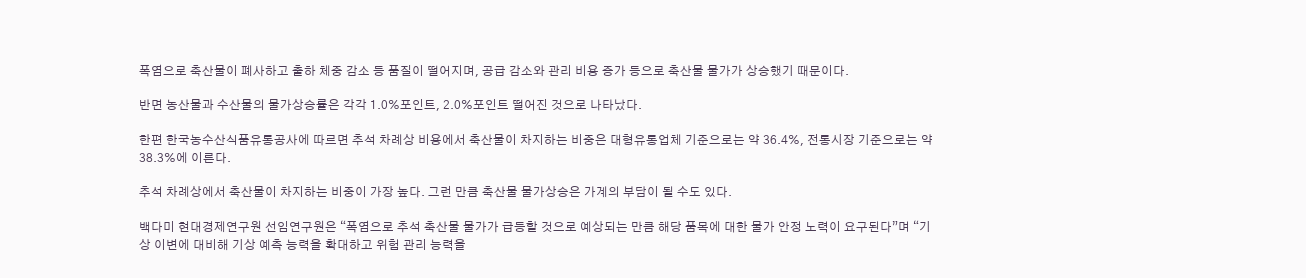폭염으로 축산물이 폐사하고 출하 체중 감소 등 품질이 떨어지며, 공급 감소와 관리 비용 증가 등으로 축산물 물가가 상승했기 때문이다.

반면 농산물과 수산물의 물가상승률은 각각 1.0%포인트, 2.0%포인트 떨어진 것으로 나타났다.

한편 한국농수산식품유통공사에 따르면 추석 차례상 비용에서 축산물이 차지하는 비중은 대형유통업체 기준으로는 약 36.4%, 전통시장 기준으로는 약 38.3%에 이른다.

추석 차례상에서 축산물이 차지하는 비중이 가장 높다. 그런 만큼 축산물 물가상승은 가계의 부담이 될 수도 있다.

백다미 현대경제연구원 선임연구원은 “폭염으로 추석 축산물 물가가 급등할 것으로 예상되는 만큼 해당 품목에 대한 물가 안정 노력이 요구된다”며 “기상 이변에 대비해 기상 예측 능력을 확대하고 위험 관리 능력을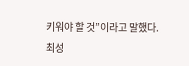키워야 할 것”이라고 말했다.
최성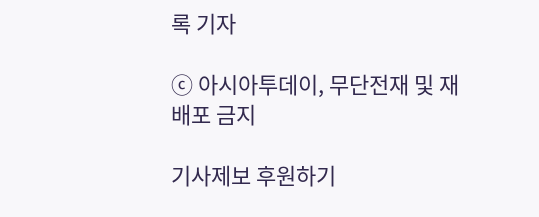록 기자

ⓒ 아시아투데이, 무단전재 및 재배포 금지

기사제보 후원하기